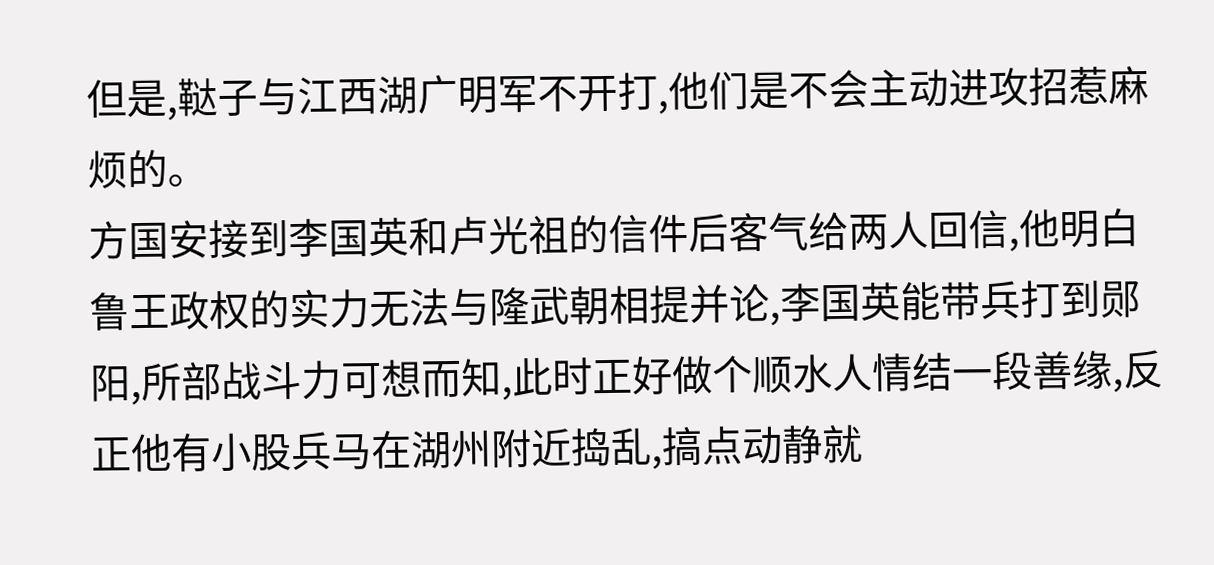但是,鞑子与江西湖广明军不开打,他们是不会主动进攻招惹麻烦的。
方国安接到李国英和卢光祖的信件后客气给两人回信,他明白鲁王政权的实力无法与隆武朝相提并论,李国英能带兵打到郧阳,所部战斗力可想而知,此时正好做个顺水人情结一段善缘,反正他有小股兵马在湖州附近捣乱,搞点动静就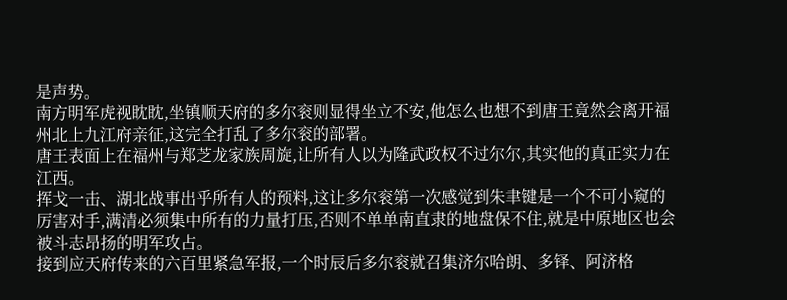是声势。
南方明军虎视眈眈,坐镇顺天府的多尔衮则显得坐立不安,他怎么也想不到唐王竟然会离开福州北上九江府亲征,这完全打乱了多尔衮的部署。
唐王表面上在福州与郑芝龙家族周旋,让所有人以为隆武政权不过尔尔,其实他的真正实力在江西。
挥戈一击、湖北战事出乎所有人的预料,这让多尔衮第一次感觉到朱聿键是一个不可小窥的厉害对手,满清必须集中所有的力量打压,否则不单单南直隶的地盘保不住,就是中原地区也会被斗志昂扬的明军攻占。
接到应天府传来的六百里紧急军报,一个时辰后多尔衮就召集济尔哈朗、多铎、阿济格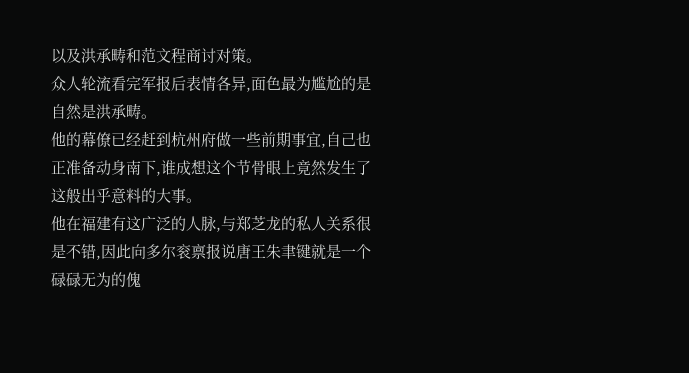以及洪承畴和范文程商讨对策。
众人轮流看完军报后表情各异,面色最为尴尬的是自然是洪承畴。
他的幕僚已经赶到杭州府做一些前期事宜,自己也正准备动身南下,谁成想这个节骨眼上竟然发生了这般出乎意料的大事。
他在福建有这广泛的人脉,与郑芝龙的私人关系很是不错,因此向多尔衮禀报说唐王朱聿键就是一个碌碌无为的傀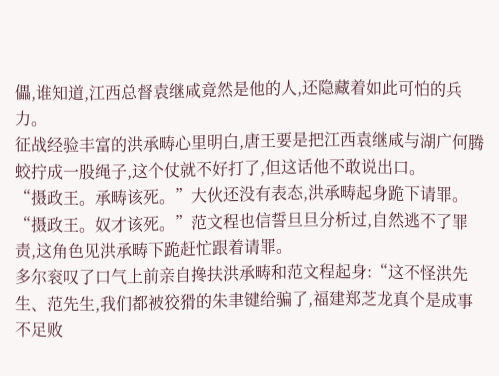儡,谁知道,江西总督袁继咸竟然是他的人,还隐藏着如此可怕的兵力。
征战经验丰富的洪承畴心里明白,唐王要是把江西袁继咸与湖广何腾蛟拧成一股绳子,这个仗就不好打了,但这话他不敢说出口。
“摄政王。承畴该死。”大伙还没有表态,洪承畴起身跪下请罪。
“摄政王。奴才该死。”范文程也信誓旦旦分析过,自然逃不了罪责,这角色见洪承畴下跪赶忙跟着请罪。
多尔衮叹了口气上前亲自搀扶洪承畴和范文程起身:“这不怪洪先生、范先生,我们都被狡猾的朱聿键给骗了,福建郑芝龙真个是成事不足败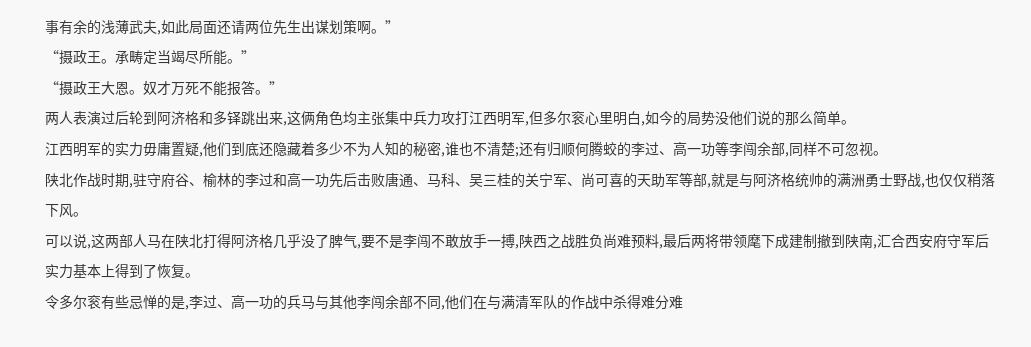事有余的浅薄武夫,如此局面还请两位先生出谋划策啊。”
“摄政王。承畴定当竭尽所能。”
“摄政王大恩。奴才万死不能报答。”
两人表演过后轮到阿济格和多铎跳出来,这俩角色均主张集中兵力攻打江西明军,但多尔衮心里明白,如今的局势没他们说的那么简单。
江西明军的实力毋庸置疑,他们到底还隐藏着多少不为人知的秘密,谁也不清楚;还有归顺何腾蛟的李过、高一功等李闯余部,同样不可忽视。
陕北作战时期,驻守府谷、榆林的李过和高一功先后击败唐通、马科、吴三桂的关宁军、尚可喜的天助军等部,就是与阿济格统帅的满洲勇士野战,也仅仅稍落下风。
可以说,这两部人马在陕北打得阿济格几乎没了脾气,要不是李闯不敢放手一搏,陕西之战胜负尚难预料,最后两将带领麾下成建制撤到陕南,汇合西安府守军后实力基本上得到了恢复。
令多尔衮有些忌惮的是,李过、高一功的兵马与其他李闯余部不同,他们在与满清军队的作战中杀得难分难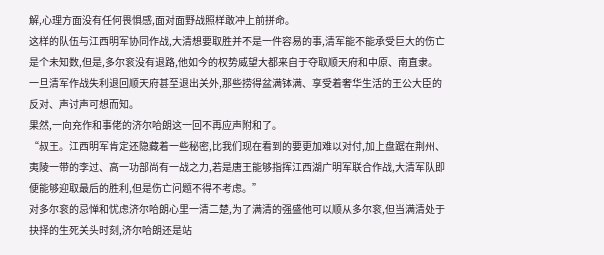解,心理方面没有任何畏惧感,面对面野战照样敢冲上前拼命。
这样的队伍与江西明军协同作战,大清想要取胜并不是一件容易的事,清军能不能承受巨大的伤亡是个未知数,但是,多尔衮没有退路,他如今的权势威望大都来自于夺取顺天府和中原、南直隶。
一旦清军作战失利退回顺天府甚至退出关外,那些捞得盆满钵满、享受着奢华生活的王公大臣的反对、声讨声可想而知。
果然,一向充作和事佬的济尔哈朗这一回不再应声附和了。
“叔王。江西明军肯定还隐藏着一些秘密,比我们现在看到的要更加难以对付,加上盘踞在荆州、夷陵一带的李过、高一功部尚有一战之力,若是唐王能够指挥江西湖广明军联合作战,大清军队即便能够迎取最后的胜利,但是伤亡问题不得不考虑。”
对多尔衮的忌惮和忧虑济尔哈朗心里一清二楚,为了满清的强盛他可以顺从多尔衮,但当满清处于抉择的生死关头时刻,济尔哈朗还是站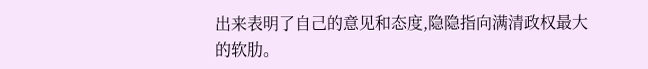出来表明了自己的意见和态度,隐隐指向满清政权最大的软肋。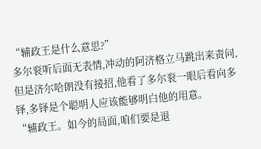“辅政王是什么意思?”
多尔衮听后面无表情,冲动的阿济格立马跳出来责问,但是济尔哈朗没有接招,他看了多尔衮一眼后看向多铎,多铎是个聪明人应该能够明白他的用意。
“辅政王。如今的局面,咱们要是退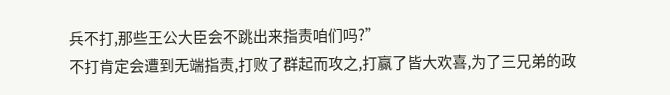兵不打,那些王公大臣会不跳出来指责咱们吗?”
不打肯定会遭到无端指责,打败了群起而攻之,打赢了皆大欢喜,为了三兄弟的政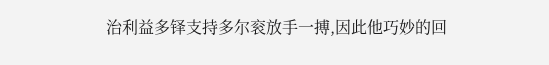治利益多铎支持多尔衮放手一搏,因此他巧妙的回